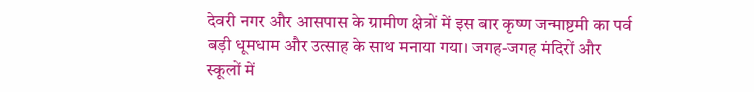देवरी नगर और आसपास के ग्रामीण क्षेत्रों में इस बार कृष्ण जन्माष्टमी का पर्व बड़ी धूमधाम और उत्साह के साथ मनाया गया। जगह-जगह मंदिरों और स्कूलों में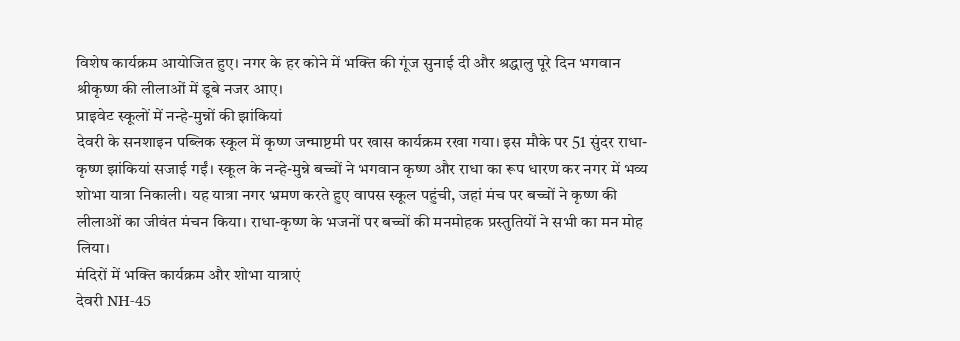विशेष कार्यक्रम आयोजित हुए। नगर के हर कोने में भक्ति की गूंज सुनाई दी और श्रद्धालु पूरे दिन भगवान श्रीकृष्ण की लीलाओं में डूबे नजर आए।
प्राइवेट स्कूलों में नन्हे-मुन्नों की झांकियां
देवरी के सनशाइन पब्लिक स्कूल में कृष्ण जन्माष्टमी पर खास कार्यक्रम रखा गया। इस मौके पर 51 सुंदर राधा-कृष्ण झांकियां सजाई गईं। स्कूल के नन्हे-मुन्ने बच्चों ने भगवान कृष्ण और राधा का रूप धारण कर नगर में भव्य शोभा यात्रा निकाली। यह यात्रा नगर भ्रमण करते हुए वापस स्कूल पहुंची, जहां मंच पर बच्चों ने कृष्ण की लीलाओं का जीवंत मंचन किया। राधा-कृष्ण के भजनों पर बच्चों की मनमोहक प्रस्तुतियों ने सभी का मन मोह लिया।
मंदिरों में भक्ति कार्यक्रम और शोभा यात्राएं
देवरी NH-45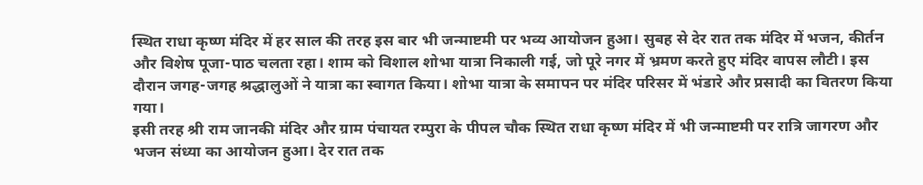स्थित राधा कृष्ण मंदिर में हर साल की तरह इस बार भी जन्माष्टमी पर भव्य आयोजन हुआ। सुबह से देर रात तक मंदिर में भजन, कीर्तन और विशेष पूजा-पाठ चलता रहा। शाम को विशाल शोभा यात्रा निकाली गई, जो पूरे नगर में भ्रमण करते हुए मंदिर वापस लौटी। इस दौरान जगह-जगह श्रद्धालुओं ने यात्रा का स्वागत किया। शोभा यात्रा के समापन पर मंदिर परिसर में भंडारे और प्रसादी का वितरण किया गया।
इसी तरह श्री राम जानकी मंदिर और ग्राम पंचायत रम्पुरा के पीपल चौक स्थित राधा कृष्ण मंदिर में भी जन्माष्टमी पर रात्रि जागरण और भजन संध्या का आयोजन हुआ। देर रात तक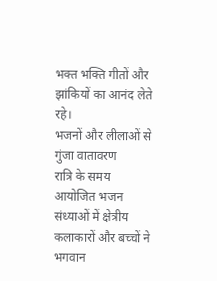भक्त भक्ति गीतों और झांकियों का आनंद लेते रहे।
भजनों और लीलाओं से गुंजा वातावरण
रात्रि के समय आयोजित भजन संध्याओं में क्षेत्रीय कलाकारों और बच्चों ने भगवान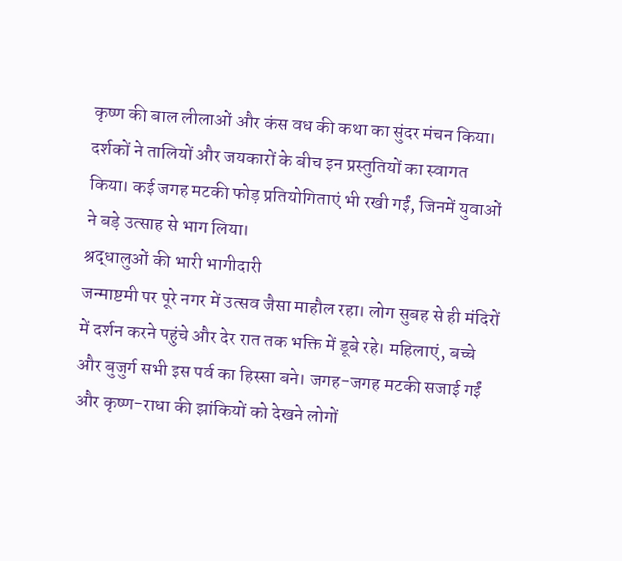कृष्ण की बाल लीलाओं और कंस वध की कथा का सुंदर मंचन किया। दर्शकों ने तालियों और जयकारों के बीच इन प्रस्तुतियों का स्वागत किया। कई जगह मटकी फोड़ प्रतियोगिताएं भी रखी गईं, जिनमें युवाओं ने बड़े उत्साह से भाग लिया।
श्रद्धालुओं की भारी भागीदारी
जन्माष्टमी पर पूरे नगर में उत्सव जैसा माहौल रहा। लोग सुबह से ही मंदिरों में दर्शन करने पहुंचे और देर रात तक भक्ति में डूबे रहे। महिलाएं, बच्चे और बुजुर्ग सभी इस पर्व का हिस्सा बने। जगह-जगह मटकी सजाई गईं और कृष्ण-राधा की झांकियों को देखने लोगों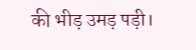की भीड़ उमड़ पड़ी।